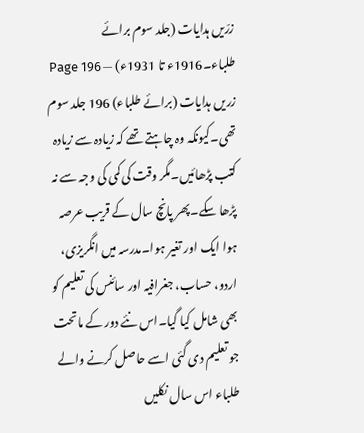زرّیں ہدایات (جلد سوم برائے طلباء۔1916ء تا 1931ء) — Page 196
زریں ہدایات (برائے طلباء) 196 جلد سوم تھی۔کیونکہ وہ چاہتے تھے کہ زیادہ سے زیادہ کتب پڑھائیں۔مگر وقت کی کمی کی وجہ سے نہ پڑھا سکے۔پھر پانچ سال کے قریب عرصہ ہوا ایک اور تغیر ہوا۔مدرسہ میں انگریزی، اردو، حساب، جغرافیہ اور سائنس کی تعلیم کو بھی شامل کیا گیا۔اس نئے دور کے ماتحت جو تعلیم دی گئی اسے حاصل کرنے والے طلباء اس سال نکلیں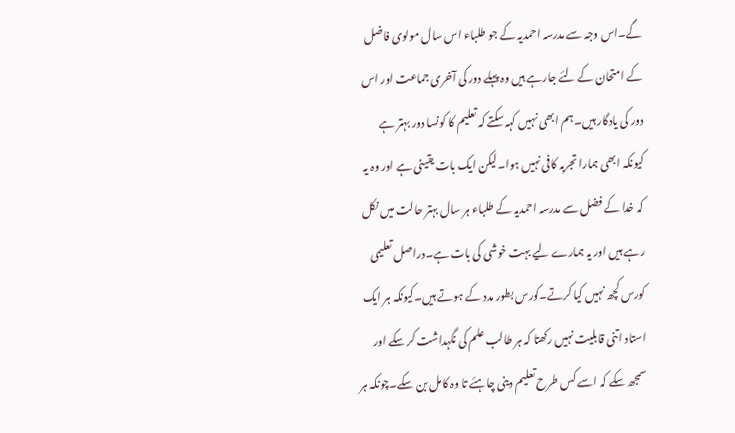گے۔اس وجہ سے مدرسہ احمدیہ کے جو طلباء اس سال مولوی فاضل کے امتحان کے لئے جارہے ہیں وہ پہلے دور کی آخری جماعت اور اس دور کی یادگار ہیں۔ہم ابھی نہیں کہہ سکتے کہ تعلیم کا کونسا دور بہتر ہے کیونکہ ابھی ہمارا تجربہ کافی نہیں ہوا۔لیکن ایک بات یقینی ہے اور وہ یہ کہ خدا کے فضل سے مدرسہ احمدیہ کے طلباء ہر سال بہتر حالت میں نکل رہے ہیں اور یہ ہمارے لیے بہت خوشی کی بات ہے۔دراصل تعلیمی کورس کچھ نہیں کیا کرتے۔کورس بطور مدد کے ہوتے ہیں۔کیونکہ ہر ایک استاد اتنی قابلیت نہیں رکھتا کہ ہر طالب علم کی نگہداشت کر سکے اور سمجھ سکے کہ اسے کس طرح تعلیم دینی چاہئے تا وہ کامل بن سکے۔چونکہ ہر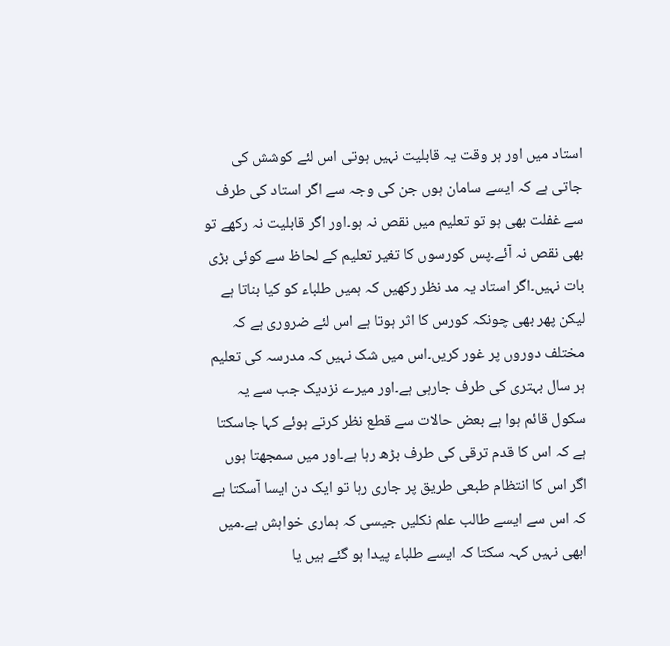استاد میں اور ہر وقت یہ قابلیت نہیں ہوتی اس لئے کوشش کی جاتی ہے کہ ایسے سامان ہوں جن کی وجہ سے اگر استاد کی طرف سے غفلت بھی ہو تو تعلیم میں نقص نہ ہو۔اور اگر قابلیت نہ رکھے تو بھی نقص نہ آئے۔پس کورسوں کا تغیر تعلیم کے لحاظ سے کوئی بڑی بات نہیں۔اگر استاد یہ مد نظر رکھیں کہ ہمیں طلباء کو کیا بناتا ہے لیکن پھر بھی چونکہ کورس کا اثر ہوتا ہے اس لئے ضروری ہے کہ مختلف دوروں پر غور کریں۔اس میں شک نہیں کہ مدرسہ کی تعلیم ہر سال بہتری کی طرف جارہی ہے۔اور میرے نزدیک جب سے یہ سکول قائم ہوا ہے بعض حالات سے قطع نظر کرتے ہوئے کہا جاسکتا ہے کہ اس کا قدم ترقی کی طرف بڑھ رہا ہے۔اور میں سمجھتا ہوں اگر اس کا انتظام طبعی طریق پر جاری رہا تو ایک دن ایسا آسکتا ہے کہ اس سے ایسے طالب علم نکلیں جیسی کہ ہماری خواہش ہے۔میں ابھی نہیں کہہ سکتا کہ ایسے طلباء پیدا ہو گئے ہیں یا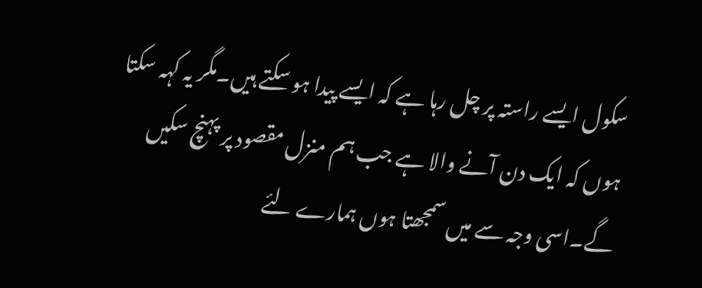سکول ایسے راستہ پر چل رہا ہے کہ ایسے پیدا ہو سکتے ہیں۔مگر یہ کہہ سکتا ہوں کہ ایک دن آنے والا ہے جب ہم منزل مقصود پر پہنچ سکیں گے۔اسی وجہ سے میں سمجھتا ہوں ہمارے لئے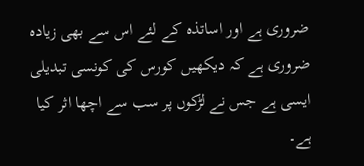ضروری ہے اور اساتذہ کے لئے اس سے بھی زیادہ ضروری ہے کہ دیکھیں کورس کی کونسی تبدیلی ایسی ہے جس نے لڑکوں پر سب سے اچھا اثر کیا ہے۔